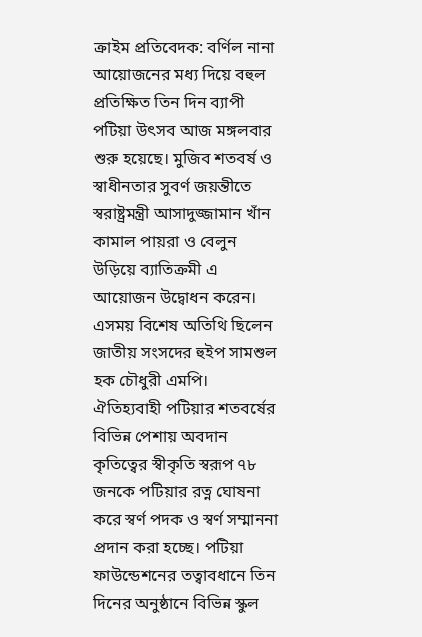ক্রাইম প্রতিবেদক: বর্ণিল নানা আয়োজনের মধ্য দিয়ে বহুল প্রতিক্ষিত তিন দিন ব্যাপী পটিয়া উৎসব আজ মঙ্গলবার শুরু হয়েছে। মুজিব শতবর্ষ ও স্বাধীনতার সুবর্ণ জয়ন্তীতে স্বরাষ্ট্রমন্ত্রী আসাদুজ্জামান খাঁন কামাল পায়রা ও বেলুন উড়িয়ে ব্যাতিক্রমী এ আয়োজন উদ্বোধন করেন।
এসময় বিশেষ অতিথি ছিলেন জাতীয় সংসদের হুইপ সামশুল হক চৌধুরী এমপি।
ঐতিহ্যবাহী পটিয়ার শতবর্ষের বিভিন্ন পেশায় অবদান কৃতিত্বের স্বীকৃতি স্বরূপ ৭৮ জনকে পটিয়ার রত্ন ঘোষনা করে স্বর্ণ পদক ও স্বর্ণ সম্মাননা প্রদান করা হচ্ছে। পটিয়া ফাউন্ডেশনের তত্বাবধানে তিন দিনের অনুষ্ঠানে বিভিন্ন স্কুল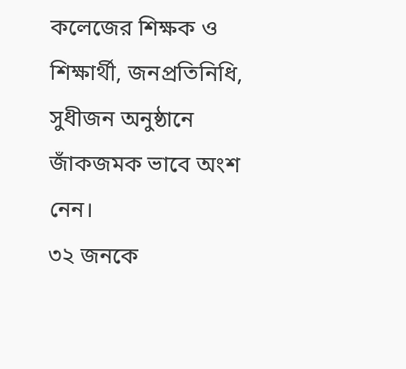কলেজের শিক্ষক ও শিক্ষার্থী, জনপ্রতিনিধি, সুধীজন অনুষ্ঠানে জাঁকজমক ভাবে অংশ নেন।
৩২ জনকে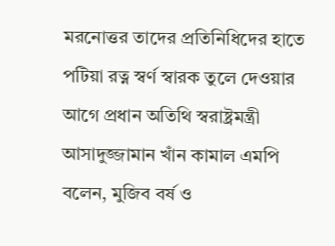মরনোত্তর তাদের প্রতিনিধিদের হাতে পটিয়া রত্ন স্বর্ণ স্বারক তুলে দেওয়ার আগে প্রধান অতিথি স্বরাষ্ট্রমন্ত্রী আসাদুজ্জামান খাঁন কামাল এমপি বলেন, মুজিব বর্ষ ও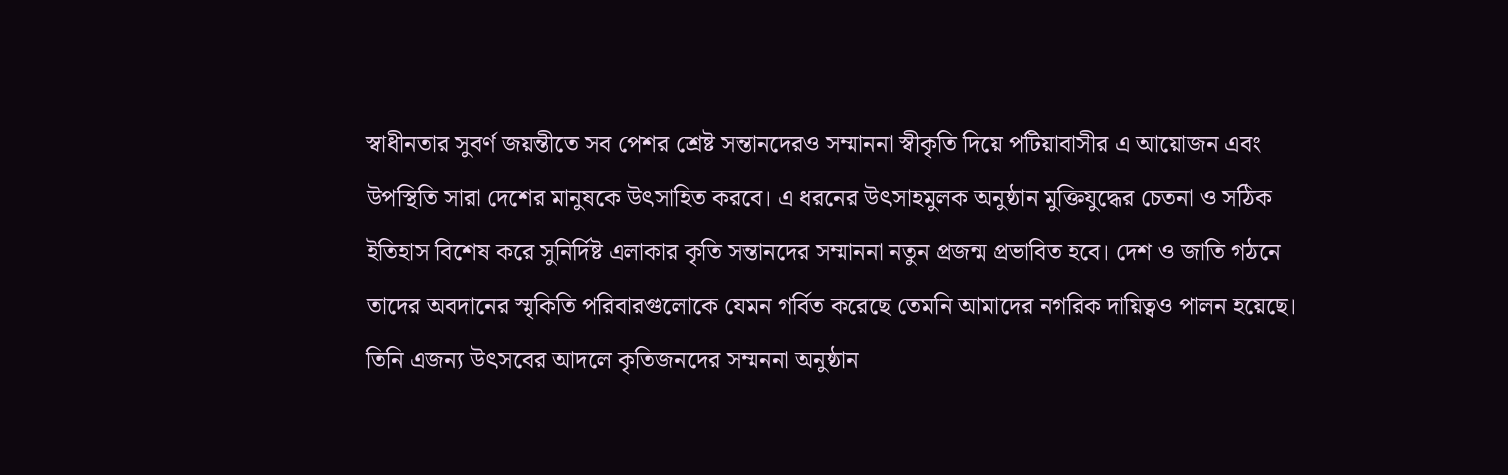স্বাধীনতার সুবর্ণ জয়ন্তীতে সব পেশর শ্রেষ্ট সন্তানদেরও সম্মাননা স্বীকৃতি দিয়ে পটিয়াবাসীর এ আয়োজন এবং উপস্থিতি সারা দেশের মানুষকে উৎসাহিত করবে। এ ধরনের উৎসাহমুলক অনুষ্ঠান মুক্তিযুদ্ধের চেতনা ও সঠিক ইতিহাস বিশেষ করে সুনির্দিষ্ট এলাকার কৃতি সন্তানদের সম্মাননা নতুন প্রজন্ম প্রভাবিত হবে। দেশ ও জাতি গঠনে তাদের অবদানের স্মৃকিতি পরিবারগুলোকে যেমন গর্বিত করেছে তেমনি আমাদের নগরিক দায়িত্বও পালন হয়েছে। তিনি এজন্য উৎসবের আদলে কৃতিজনদের সম্মননা অনুষ্ঠান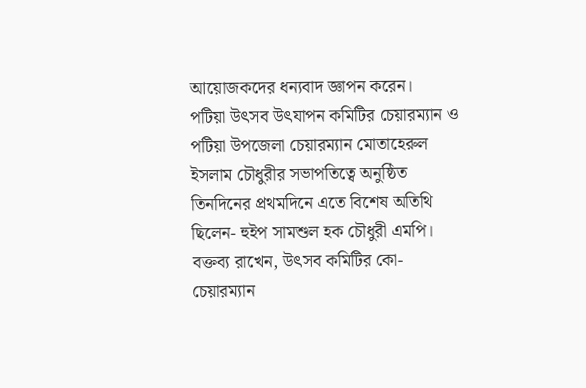আয়োজকদের ধন্যবাদ জ্ঞাপন করেন।
পটিয়া উৎসব উৎযাপন কমিটির চেয়ারম্যান ও পটিয়া উপজেলা চেয়ারম্যান মোতাহেরুল ইসলাম চৌধুরীর সভাপতিত্বে অনুষ্ঠিত তিনদিনের প্রথমদিনে এতে বিশেষ অতিথি ছিলেন- হুইপ সামশুল হক চৌধুরী এমপি।
বক্তব্য রাখেন, উৎসব কমিটির কো- চেয়ারম্যান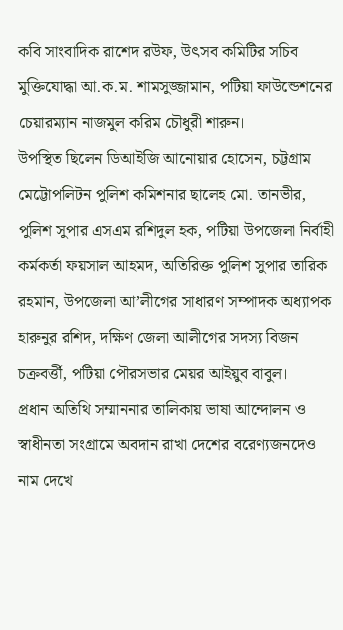কবি সাংবাদিক রাশেদ রউফ, উৎসব কমিটির সচিব মুক্তিযোদ্ধা আ.ক.ম. শামসুজ্জামান, পটিয়া ফাউন্ডেশনের চেয়ারম্যান নাজমুল করিম চৌধুরী শারুন।
উপস্থিত ছিলেন ডিআইজি আনোয়ার হোসেন, চট্টগ্রাম মেট্টোপলিটন পুলিশ কমিশনার ছালেহ মো. তানভীর, পুলিশ সুপার এসএম রশিদুল হক, পটিয়া উপজেলা নির্বাহী কর্মকর্তা ফয়সাল আহমদ, অতিরিক্ত পুলিশ সুপার তারিক রহমান, উপজেলা আ’লীগের সাধারণ সম্পাদক অধ্যাপক হারুনুর রশিদ, দক্ষিণ জেলা আলীগের সদস্য বিজন চক্রবর্ত্তী, পটিয়া পৌরসভার মেয়র আইয়ুব বাবুল।
প্রধান অতিথি সম্মাননার তালিকায় ভাষা আন্দোলন ও স্বাধীনতা সংগ্রামে অবদান রাখা দেশের বরেণ্যজনদেও নাম দেখে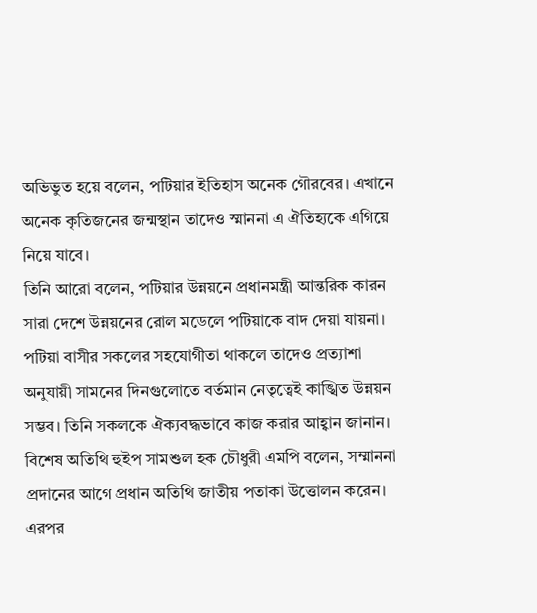অভিভুত হয়ে বলেন, পটিয়ার ইতিহাস অনেক গৌরবের। এখানে অনেক কৃতিজনের জন্মস্থান তাদেও স্মাননা এ ঐতিহ্যকে এগিয়ে নিয়ে যাবে।
তিনি আরো বলেন, পটিয়ার উন্নয়নে প্রধানমন্ত্রী আন্তরিক কারন সারা দেশে উন্নয়নের রোল মডেলে পটিয়াকে বাদ দেয়া যায়না। পটিয়া বাসীর সকলের সহযোগীতা থাকলে তাদেও প্রত্যাশা অনুযায়ী সামনের দিনগুলোতে বর্তমান নেতৃত্বেই কাঙ্খিত উন্নয়ন সম্ভব। তিনি সকলকে ঐক্যবদ্ধভাবে কাজ করার আহ্বান জানান।
বিশেষ অতিথি হুইপ সামশুল হক চৌধুরী এমপি বলেন, সম্মাননা প্রদানের আগে প্রধান অতিথি জাতীয় পতাকা উত্তোলন করেন। এরপর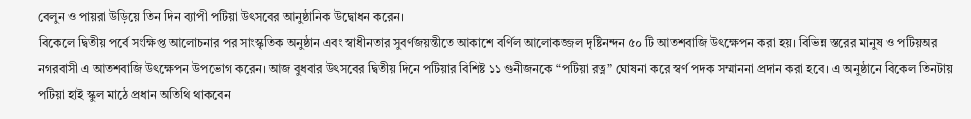বেলুন ও পায়রা উড়িয়ে তিন দিন ব্যাপী পটিয়া উৎসবের আনুষ্ঠানিক উদ্বোধন করেন।
বিকেলে দ্বিতীয় পর্বে সংক্ষিপ্ত আলোচনার পর সাংস্কৃতিক অনুষ্ঠান এবং স্বাধীনতার সুবর্ণজয়ন্তীতে আকাশে বর্ণিল আলোকজ্জল দৃষ্টিনন্দন ৫০ টি আতশবাজি উৎক্ষেপন করা হয়। বিভিন্ন স্তরের মানুষ ও পটিয়অর নগরবাসী এ আতশবাজি উৎক্ষেপন উপভোগ করেন। আজ বুধবার উৎসবের দ্বিতীয় দিনে পটিয়ার বিশিষ্ট ১১ গুনীজনকে “পটিয়া রত্ন” ঘোষনা করে স্বর্ণ পদক সম্মাননা প্রদান করা হবে। এ অনুষ্ঠানে বিকেল তিনটায় পটিয়া হাই স্কুল মাঠে প্রধান অতিথি থাকবেন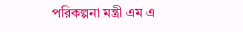পরিকল্পনা মন্ত্রী এম এ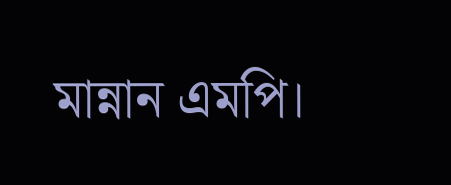মান্নান এমপি।